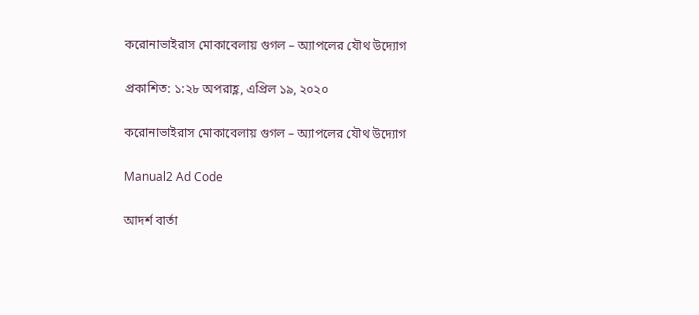করোনাভাইরাস মোকাবেলায় গুগল – অ্যাপলের যৌথ উদ্যোগ

প্রকাশিত: ১:২৮ অপরাহ্ণ, এপ্রিল ১৯, ২০২০

করোনাভাইরাস মোকাবেলায় গুগল – অ্যাপলের যৌথ উদ্যোগ

Manual2 Ad Code

আদর্শ বার্তা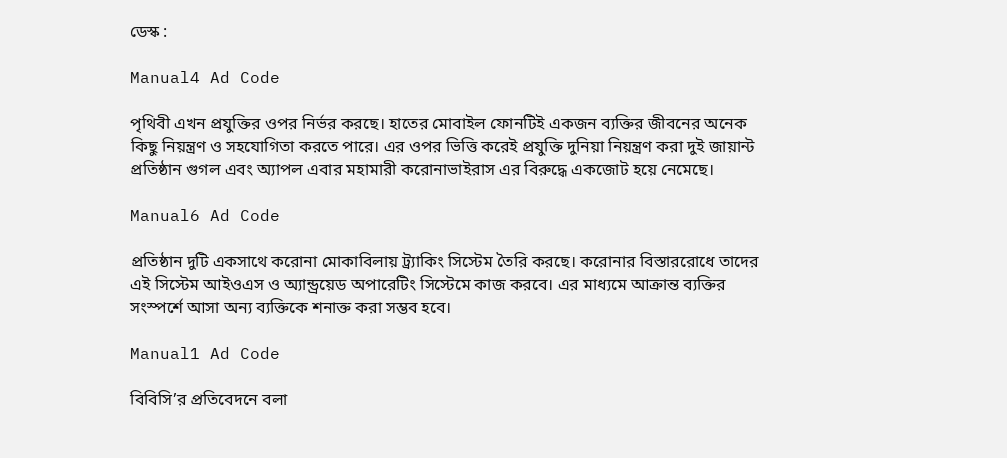ডেস্ক :

Manual4 Ad Code

পৃথিবী এখন প্রযুক্তির ওপর নির্ভর করছে। হাতের মোবাইল ফোনটিই একজন ব্যক্তির জীবনের অনেক কিছু নিয়ন্ত্রণ ও সহযোগিতা করতে পারে। এর ওপর ভিত্তি করেই প্রযুক্তি দুনিয়া নিয়ন্ত্রণ করা দুই জায়ান্ট প্রতিষ্ঠান গুগল এবং অ্যাপল এবার মহামারী করোনাভাইরাস এর বিরুদ্ধে একজোট হয়ে নেমেছে।

Manual6 Ad Code

প্রতিষ্ঠান দুটি একসাথে করোনা মোকাবিলায় ট্র্যাকিং সিস্টেম তৈরি করছে। করোনার বিস্তাররোধে তাদের এই সিস্টেম আইওএস ও অ্যান্ড্রয়েড অপারেটিং সিস্টেমে কাজ করবে। এর মাধ্যমে আক্রান্ত ব্যক্তির সংস্পর্শে আসা অন্য ব্যক্তিকে শনাক্ত করা সম্ভব হবে।

Manual1 Ad Code

বিবিসি’র প্রতিবেদনে বলা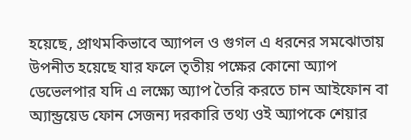হয়েছে, প্রাথমকিভাবে অ্যাপল ও গুগল এ ধরনের সমঝোতায় উপনীত হয়েছে যার ফলে তৃতীয় পক্ষের কোনো অ্যাপ ডেভেলপার যদি এ লক্ষ্যে অ্যাপ তৈরি করতে চান আইফোন বা অ্যান্ড্রয়েড ফোন সেজন্য দরকারি তথ্য ওই অ্যাপকে শেয়ার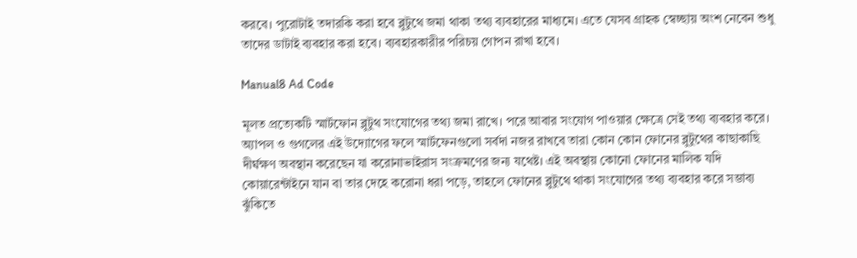করবে। পুরোটাই তদারকি করা হবে ব্লুটুথে জমা থাকা তথ্য ব্যবহারের মাধ্যমে। এতে যেসব গ্রাহক স্বেচ্ছায় অংশ নেবেন শুধু তাদের ডাটাই ব্যবহার করা হবে। ব্যবহারকারীর পরিচয় গোপন রাখা হবে।

Manual8 Ad Code

মূলত প্রত্যেকটি স্মার্টফোন ব্লুটুথ সংযোগের তথ্য জমা রাখে। পরে আবার সংযোগ পাওয়ার ক্ষেত্রে সেই তথ্য ব্যবহার করে। অ্যাপল ও গুগলের এই উদ্যোগের ফলে স্মার্টফেনগুলো সর্বদা নজর রাখবে তারা কোন কোন ফোনের ব্লুটুথের কাছাকাছি দীর্ঘক্ষণ অবস্থান করেছেন যা করোনাভাইরাস সংক্রমণের জন্য যথেষ্ট। এই অবস্থায় কোনো ফোনের মালিক যদি কোয়ারেন্টাইনে যান বা তার দেহে করোনা ধরা পড়ে, তাহলে ফোনের ব্লুটুথে থাকা সংযোগের তথ্য ব্যবহার করে সম্ভাব্য ঝুঁকিতে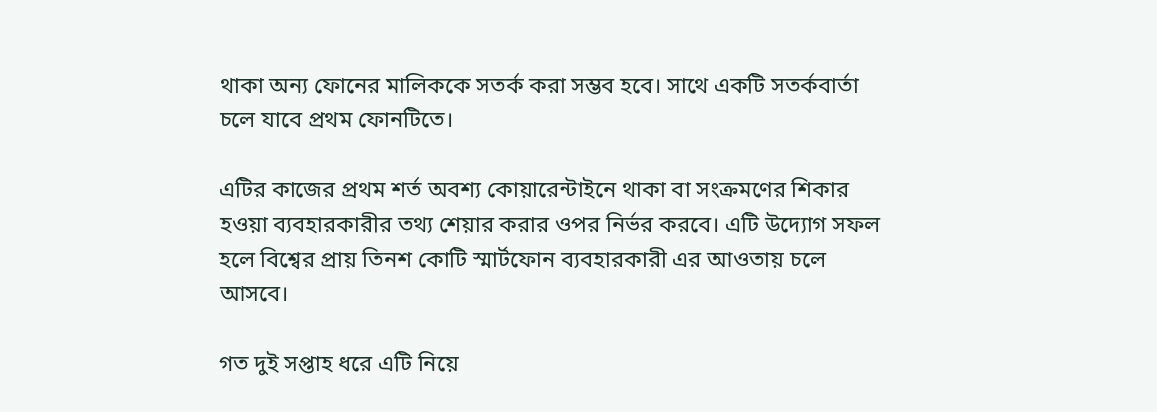থাকা অন্য ফোনের মালিককে সতর্ক করা সম্ভব হবে। সাথে একটি সতর্কবার্তা চলে যাবে প্রথম ফোনটিতে।

এটির কাজের প্রথম শর্ত অবশ্য কোয়ারেন্টাইনে থাকা বা সংক্রমণের শিকার হওয়া ব্যবহারকারীর তথ্য শেয়ার করার ওপর নির্ভর করবে। এটি উদ্যোগ সফল হলে বিশ্বের প্রায় তিনশ কোটি স্মার্টফোন ব্যবহারকারী এর আওতায় চলে আসবে।

গত দুই সপ্তাহ ধরে এটি নিয়ে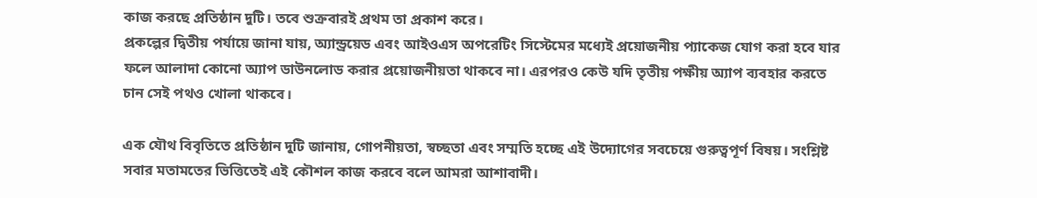কাজ করছে প্রতিষ্ঠান দুটি। তবে শুক্রবারই প্রথম তা প্রকাশ করে।
প্রকল্পের দ্বিতীয় পর্যায়ে জানা যায়, অ্যান্ড্রয়েড এবং আইওএস অপরেটিং সিস্টেমের মধ্যেই প্রয়োজনীয় প্যাকেজ যোগ করা হবে যার ফলে আলাদা কোনো অ্যাপ ডাউনলোড করার প্রয়োজনীয়তা থাকবে না। এরপরও কেউ যদি তৃতীয় পক্ষীয় অ্যাপ ব্যবহার করতে চান সেই পথও খোলা থাকবে।

এক যৌথ বিবৃতিতে প্রতিষ্ঠান দুটি জানায়, গোপনীয়তা, স্বচ্ছতা এবং সম্মতি হচ্ছে এই উদ্যোগের সবচেয়ে গুরুত্বপূর্ণ বিষয়। সংশ্লিষ্ট সবার মতামতের ভিত্তিতেই এই কৌশল কাজ করবে বলে আমরা আশাবাদী।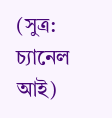(সুত্র: চ্যানেল আই)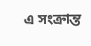এ সংক্রান্ত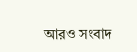আরও সংবাদ